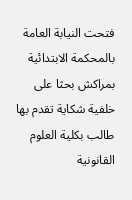فتحت النيابة العامة بالمحكمة الابتدائية بمراكش بحثا على خلفية شكاية تقدم بها طالب بكلية العلوم القانونية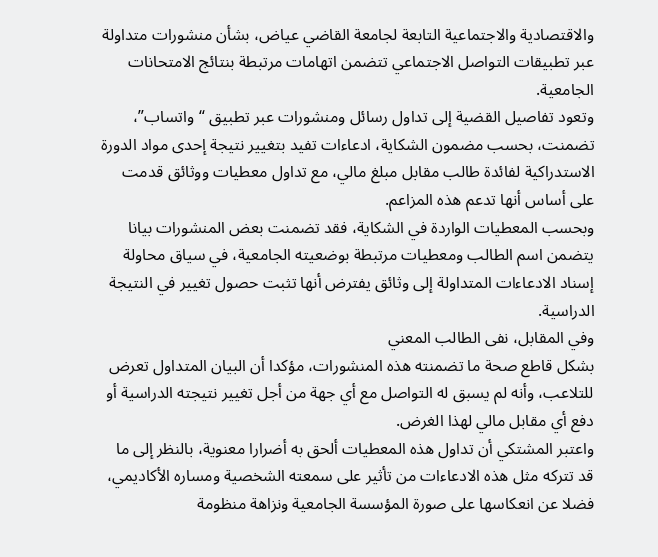والاقتصادية والاجتماعية التابعة لجامعة القاضي عياض، بشأن منشورات متداولة عبر تطبيقات التواصل الاجتماعي تتضمن اتهامات مرتبطة بنتائج الامتحانات الجامعية.
وتعود تفاصيل القضية إلى تداول رسائل ومنشورات عبر تطبيق “واتساب”، تضمنت، بحسب مضمون الشكاية، ادعاءات تفيد بتغيير نتيجة إحدى مواد الدورة الاستدراكية لفائدة طالب مقابل مبلغ مالي، مع تداول معطيات ووثائق قدمت على أساس أنها تدعم هذه المزاعم.
وبحسب المعطيات الواردة في الشكاية، فقد تضمنت بعض المنشورات بيانا يتضمن اسم الطالب ومعطيات مرتبطة بوضعيته الجامعية، في سياق محاولة إسناد الادعاءات المتداولة إلى وثائق يفترض أنها تثبت حصول تغيير في النتيجة الدراسية.
وفي المقابل، نفى الطالب المعني
بشكل قاطع صحة ما تضمنته هذه المنشورات، مؤكدا أن البيان المتداول تعرض للتلاعب، وأنه لم يسبق له التواصل مع أي جهة من أجل تغيير نتيجته الدراسية أو دفع أي مقابل مالي لهذا الغرض.
واعتبر المشتكي أن تداول هذه المعطيات ألحق به أضرارا معنوية، بالنظر إلى ما قد تتركه مثل هذه الادعاءات من تأثير على سمعته الشخصية ومساره الأكاديمي، فضلا عن انعكاسها على صورة المؤسسة الجامعية ونزاهة منظومة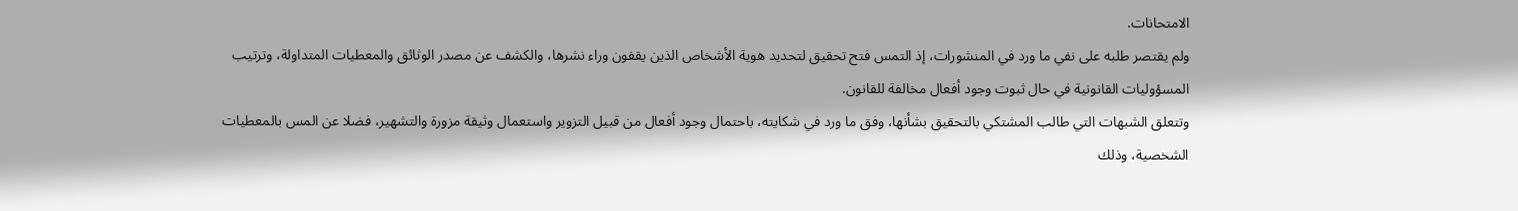الامتحانات.
ولم يقتصر طلبه على نفي ما ورد في المنشورات، إذ التمس فتح تحقيق لتحديد هوية الأشخاص الذين يقفون وراء نشرها، والكشف عن مصدر الوثائق والمعطيات المتداولة، وترتيب المسؤوليات القانونية في حال ثبوت وجود أفعال مخالفة للقانون.
وتتعلق الشبهات التي طالب المشتكي بالتحقيق بشأنها، وفق ما ورد في شكايته، باحتمال وجود أفعال من قبيل التزوير واستعمال وثيقة مزورة والتشهير، فضلا عن المس بالمعطيات الشخصية، وذلك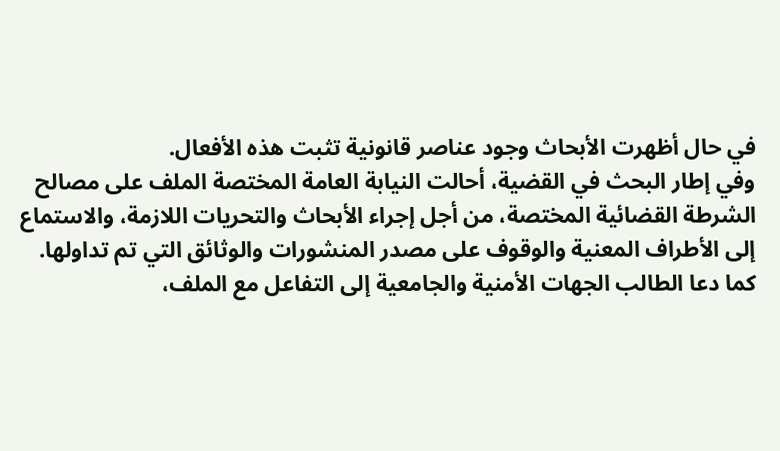في حال أظهرت الأبحاث وجود عناصر قانونية تثبت هذه الأفعال.
وفي إطار البحث في القضية، أحالت النيابة العامة المختصة الملف على مصالح الشرطة القضائية المختصة، من أجل إجراء الأبحاث والتحريات اللازمة، والاستماع إلى الأطراف المعنية والوقوف على مصدر المنشورات والوثائق التي تم تداولها.
كما دعا الطالب الجهات الأمنية والجامعية إلى التفاعل مع الملف،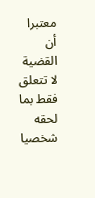معتبرا أن القضية لا تتعلق فقط بما لحقه شخصيا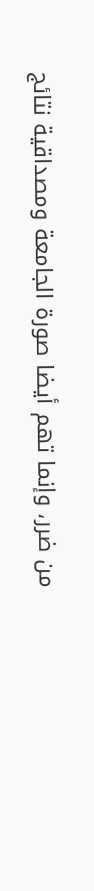من ضرر، وإنما تهم أيضا صورة الجامعة ومصداقية نتائج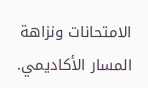الامتحانات ونزاهة المسار الأكاديمي.